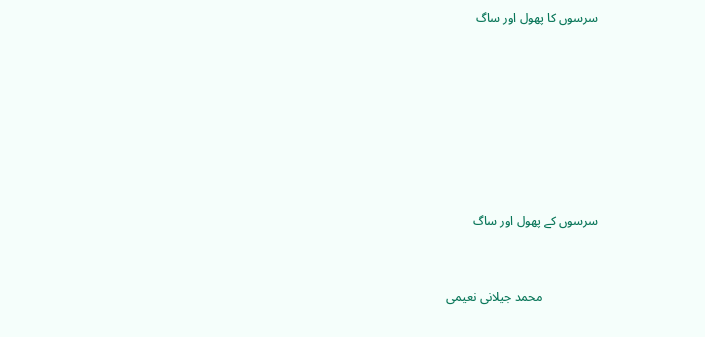سرسوں کا پھول اور ساگ







سرسوں کے پھول اور ساگ


                  محمد جیلانی نعیمی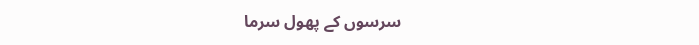سرسوں کے پھول سرما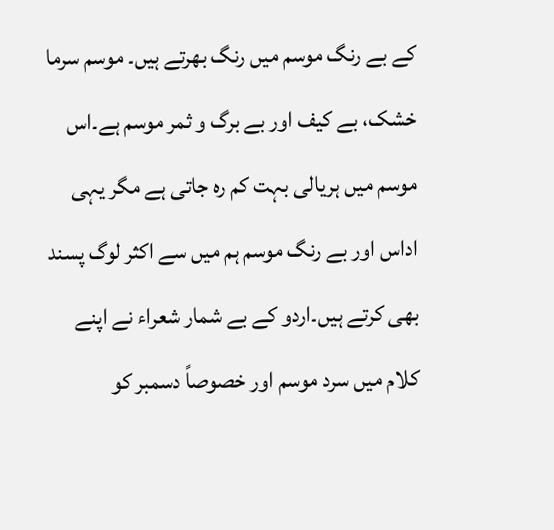کے بے رنگ موسم میں رنگ بھرتے ہیں۔ موسم سرما خشک، بے کیف اور بے برگ و ثمر موسم ہے۔اس موسم میں ہریالی بہت کم رہ جاتی ہے مگر یہی اداس اور بے رنگ موسم ہم میں سے اکثر لوگ پسند بھی کرتے ہیں۔اردو کے بے شمار شعراء نے اپنے کلام میں سرد موسم اور خصوصاً دسمبر کو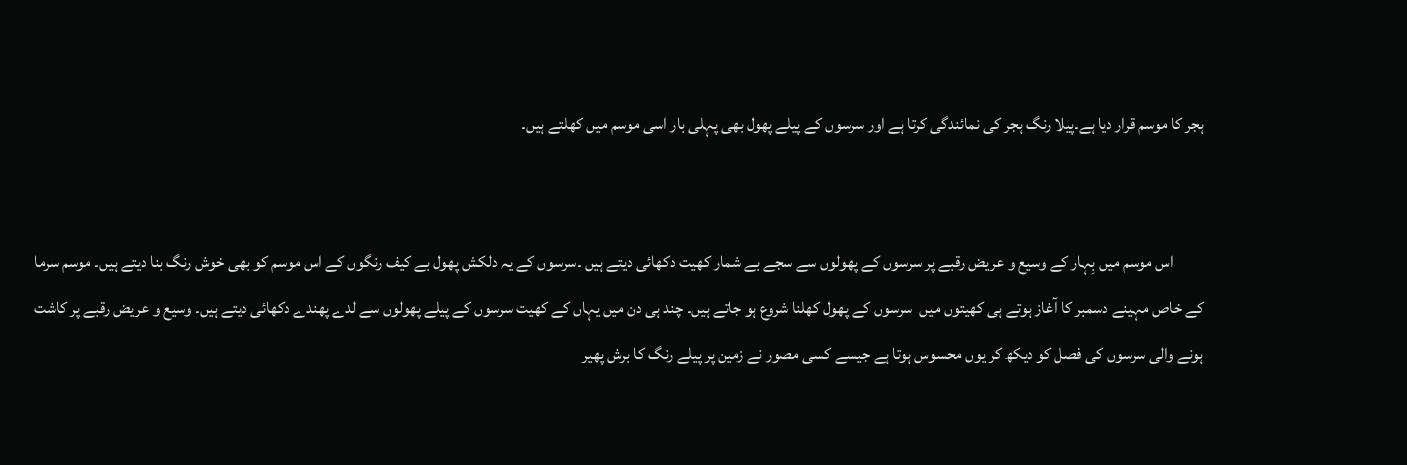ہجر کا موسم قرار دیا ہے۔پیلا رنگ ہجر کی نمائندگی کرتا ہے اور سرسوں کے پیلے پھول بھی پہلی بار اسی موسم میں کھلتے ہیں۔


         اس موسم میں بِہار کے وسیع و عریض رقبے پر سرسوں کے پھولوں سے سجے بے شمار کھیت دکھائی دیتے ہیں ۔سرسوں کے یہ دلکش پھول بے کیف رنگوں کے اس موسم کو بھی خوش رنگ بنا دیتے ہیں۔ موسم سرما کے خاص مہینے دسمبر کا آغاز ہوتے ہی کھیتوں میں  سرسوں کے پھول کھلنا شروع ہو جاتے ہیں۔ چند ہی دن میں یہاں کے کھیت سرسوں کے پیلے پھولوں سے لدے پھندے دکھائی دیتے ہیں۔ وسیع و عریض رقبے پر کاشت ہونے والی سرسوں کی فصل کو دیکھ کر یوں محسوس ہوتا ہے جیسے کسی مصور نے زمین پر پیلے رنگ کا برش پھیر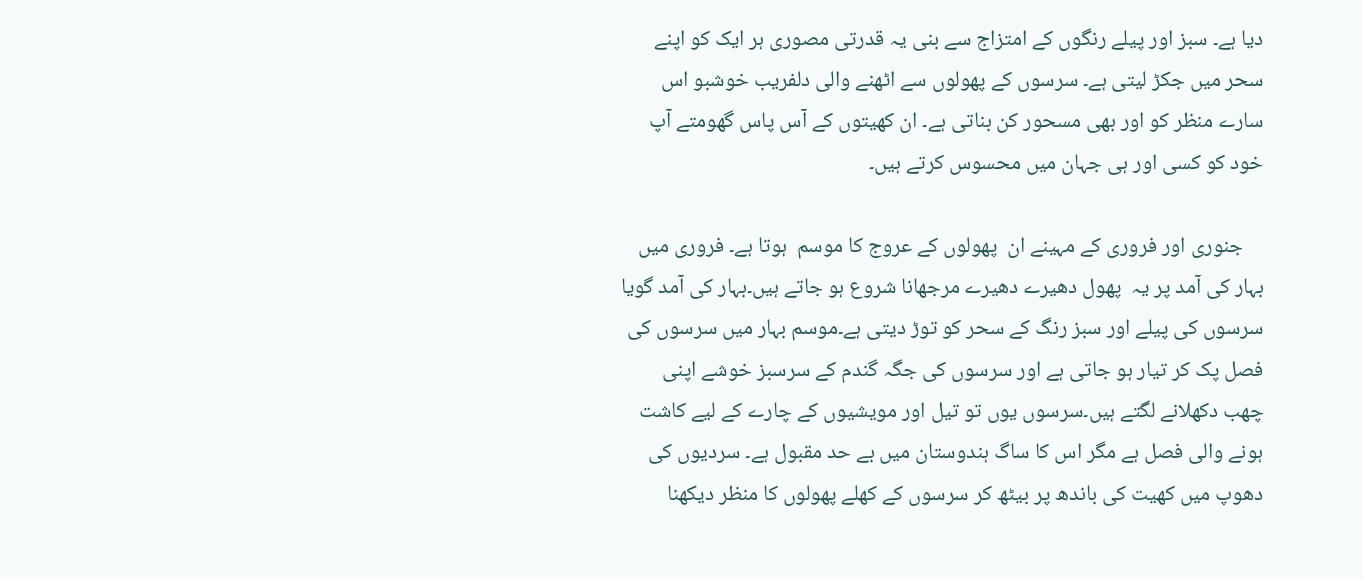دیا ہے۔ سبز اور پیلے رنگوں کے امتزاج سے بنی یہ قدرتی مصوری ہر ایک کو اپنے سحر میں جکڑ لیتی ہے۔ سرسوں کے پھولوں سے اٹھنے والی دلفریب خوشبو اس سارے منظر کو اور بھی مسحور کن بناتی ہے۔ ان کھیتوں کے آس پاس گھومتے آپ خود کو کسی اور ہی جہان میں محسوس کرتے ہیں۔

    جنوری اور فروری کے مہینے ان  پھولوں کے عروج کا موسم  ہوتا ہے۔ فروری میں  بہار کی آمد پر یہ  پھول دھیرے دھیرے مرجھانا شروع ہو جاتے ہیں۔بہار کی آمد گویا سرسوں کی پیلے اور سبز رنگ کے سحر کو توڑ دیتی ہے۔موسم بہار میں سرسوں کی فصل پک کر تیار ہو جاتی ہے اور سرسوں کی جگہ گندم کے سرسبز خوشے اپنی چھب دکھلانے لگتے ہیں۔سرسوں یوں تو تیل اور مویشیوں کے چارے کے لیے کاشت ہونے والی فصل ہے مگر اس کا ساگ ہندوستان میں بے حد مقبول ہے۔ سردیوں کی دھوپ میں کھیت کی باندھ پر بیٹھ کر سرسوں کے کھلے پھولوں کا منظر دیکھنا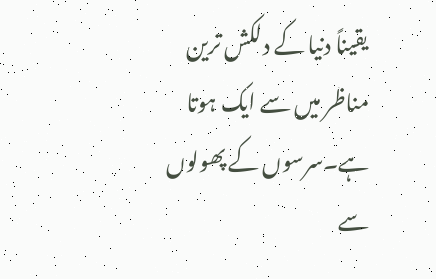یقیناً دنیا کے دلکش ترین مناظر میں سے ایک ہوتا ہے۔سرسوں کے پھولوں سے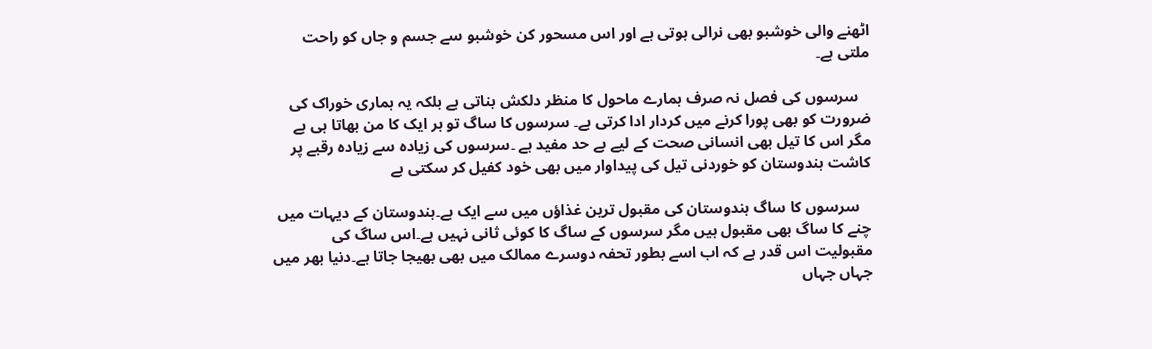اٹھنے والی خوشبو بھی نرالی ہوتی ہے اور اس مسحور کن خوشبو سے جسم و جاں کو راحت ملتی ہے۔

   سرسوں کی فصل نہ صرف ہمارے ماحول کا منظر دلکش بناتی ہے بلکہ یہ ہماری خوراک کی ضرورت کو بھی پورا کرنے میں کردار ادا کرتی ہے۔ سرسوں کا ساگ تو ہر ایک کا من بھاتا ہی ہے مگر اس کا تیل بھی انسانی صحت کے لیے بے حد مفید ہے ۔سرسوں کی زیادہ سے زیادہ رقبے پر کاشت ہندوستان کو خوردنی تیل کی پیداوار میں بھی خود کفیل کر سکتی ہے

   سرسوں کا ساگ ہندوستان کی مقبول ترین غذاؤں میں سے ایک ہے۔ہندوستان کے دیہات میں چنے کا ساگ بھی مقبول ہیں مگر سرسوں کے ساگ کا کوئی ثانی نہیں ہے۔اس ساگ کی مقبولیت اس قدر ہے کہ اب اسے بطور تحفہ دوسرے ممالک میں بھی بھیجا جاتا ہے۔دنیا بھر میں جہاں جہاں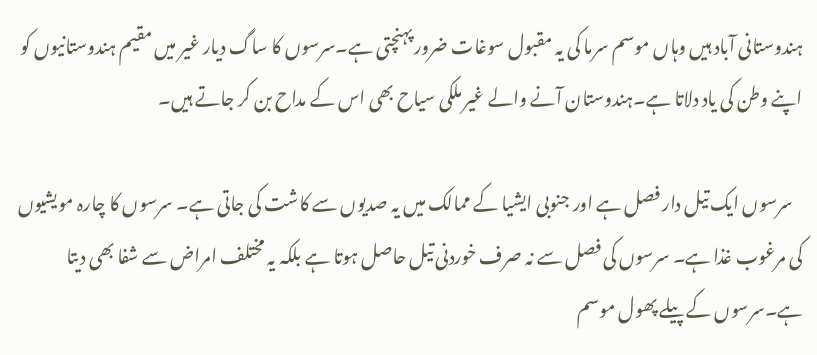ہندوستانی آباد ہیں وہاں موسم سرما کی یہ مقبول سوغات ضرور پہنچتی ہے۔سرسوں کا ساگ دیار غیر میں مقیم ہندوستانیوں کو اپنے وطن کی یاد دلاتا ہے۔ہندوستان آنے والے غیر ملکی سیاح بھی اس کے مداح بن کر جاتے ہیں۔

   سرسوں ایک تیل دار فصل ہے اور جنوبی ایشیا کے ممالک میں یہ صدیوں سے کاشت کی جاتی ہے۔ سرسوں کا چارہ مویشیوں کی مرغوب غذا ہے۔ سرسوں کی فصل سے نہ صرف خوردنی تیل حاصل ہوتا ہے بلکہ یہ مختلف امراض سے شفا بھی دیتا ہے۔سرسوں کے پیلے پھول موسم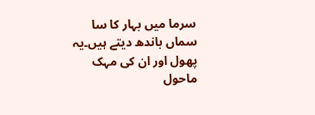سرما میں بہار کا سا سماں باندھ دیتے ہیں۔یہ پھول اور ان کی مہک ماحول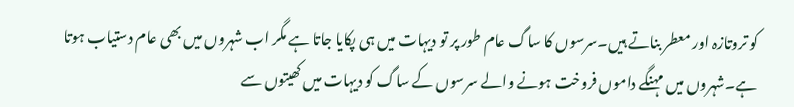کو تروتازہ اور معطر بناتے ہیں۔سرسوں کا ساگ عام طور پر تو دیہات میں ہی پکایا جاتا ہے مگر اب شہروں میں بھی عام دستیاب ہوتا ہے۔شہروں میں مہنگے داموں فروخت ہونے والے سرسوں کے ساگ کو دیہات میں کھیتوں سے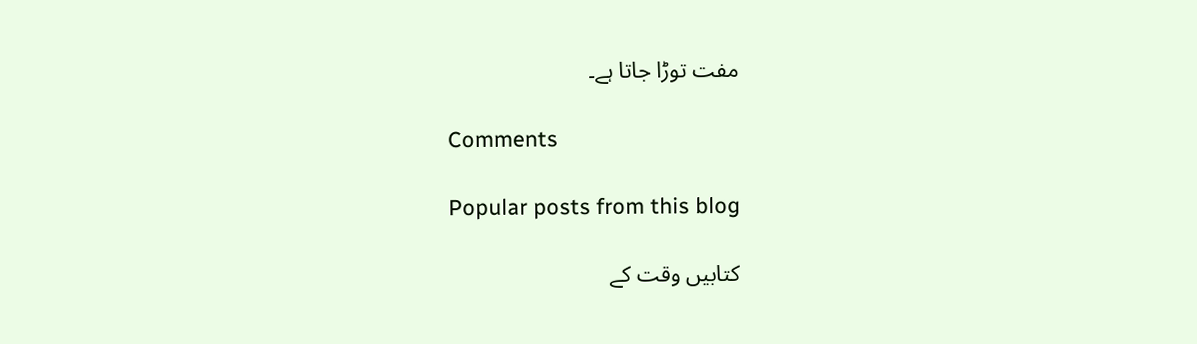مفت توڑا جاتا ہے۔

Comments

Popular posts from this blog

کتابیں وقت کے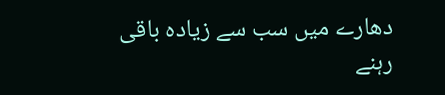دھارے میں سب سے زیادہ باقی رہنے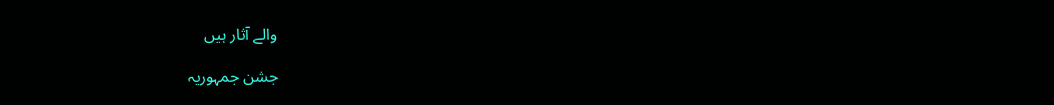والے آثار ہیں

جشن جمہوریہ